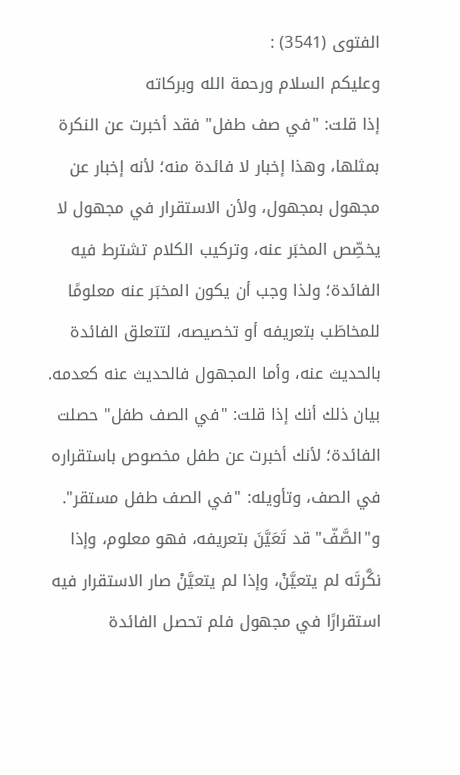الفتوى (3541) :
وعليكم السلام ورحمة الله وبركاته
إذا قلت: "في صف طفل" فقد أخبرت عن النكرة بمثلها، وهذا إخبار لا فائدة منه؛ لأنه إخبار عن مجهول بمجهول، ولأن الاستقرار في مجهول لا يخصِّص المخبَر عنه، وتركيب الكلام تشترط فيه الفائدة؛ ولذا وجب أن يكون المخبَر عنه معلومًا للمخاطَب بتعريفه أو تخصيصه، لتتعلق الفائدة بالحديث عنه، وأما المجهول فالحديث عنه كعدمه.
بيان ذلك أنك إذا قلت: "في الصف طفل" حصلت الفائدة؛ لأنك أخبرت عن طفل مخصوص باستقراره في الصف، وتأويله: "في الصف طفل مستقر".
و"الصَّفّ" قد تَعَيَّنَ بتعريفه، فهو معلوم، وإذا نكَّرتَه لم يتعيَّنْ، وإذا لم يتعيَّنْ صار الاستقرار فيه استقرارًا في مجهول فلم تحصل الفائدة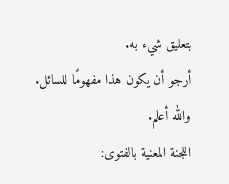بتعليق شيء به.
أرجو أن يكون هذا مفهومًا للسائل.
والله أعلم.
اللجنة المعنية بالفتوى: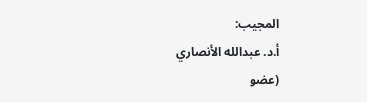المجيب:
أ.د. عبدالله الأنصاري
(عضو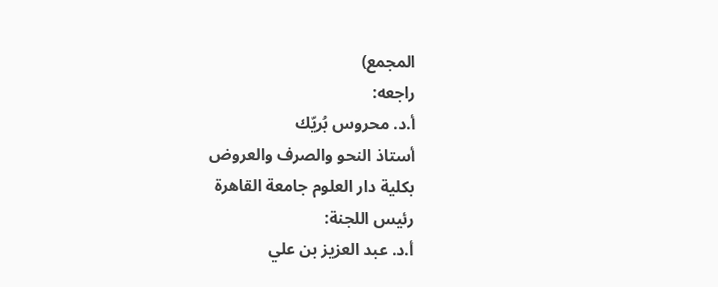المجمع)
راجعه:
أ.د. محروس بُريّك
أستاذ النحو والصرف والعروض
بكلية دار العلوم جامعة القاهرة
رئيس اللجنة:
أ.د. عبد العزيز بن علي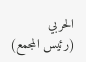الحربي
(رئيس المجمع)